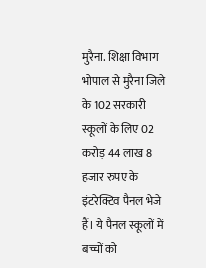मुरैना. शिक्षा विभाग भोपाल से मुरैना जिले के 102 सरकारी स्कूलों के लिए 02 करोड़ 44 लाख 8 हजार रुपए के इंटरेक्टिव पैनल भेजे हैं। ये पैनल स्कूलों में बच्चों को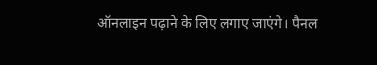ऑनलाइन पढ़ाने के लिए लगाए जाएंगे। पैनल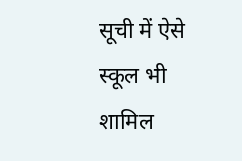सूची में ऐसे स्कूल भी शामिल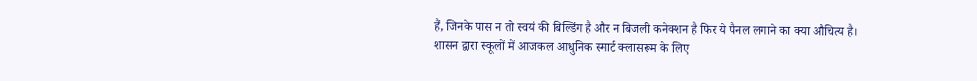हैं, जिनके पास न तो स्वयं की बिल्डिंग है और न बिजली कनेक्शन है फिर ये पैनल लगाने का क्या औचित्य है।
शासन द्वारा स्कूलों में आजकल आधुनिक स्मार्ट क्लासरूम के लिए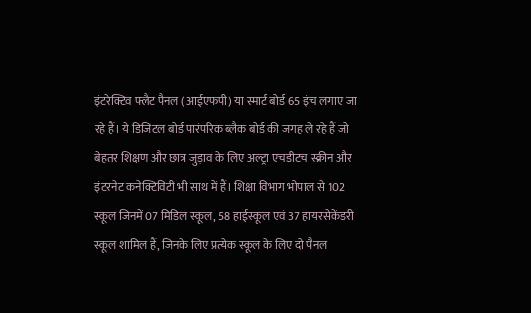इंटरेक्टिव फ्लैट पैनल (आईएफपी) या स्मार्ट बोर्ड 65 इंच लगाए जा रहे हैं। ये डिजिटल बोर्ड पारंपरिक ब्लैक बोर्ड की जगह ले रहे हैं जो बेहतर शिक्षण और छात्र जुड़ाव के लिए अल्ट्रा एचडीटच स्क्रीन और इंटरनेट कनेक्टिविटी भी साथ में हैं। शिक्षा विभाग भोपाल से 102 स्कूल जिनमें 07 मिडिल स्कूल, 58 हाईस्कूल एवं 37 हायरसेकेंडरी स्कूल शामिल हैं, जिनके लिए प्रत्येक स्कूल के लिए दो पैनल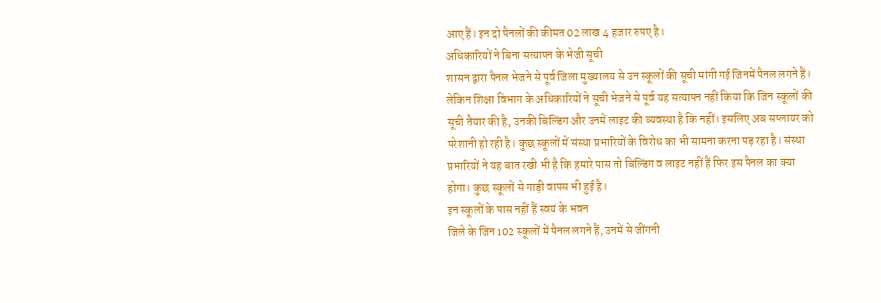आए हैं। इन दो पैनलों की कीमत 02 लाख 4 हजार रुपए है।
अधिकारियों ने बिना सत्यापन के भेजी सूची
शासन द्वारा पैनल भेजने से पूर्व जिला मुख्यालय से उन स्कूलों की सूची मांगी गई जिनमें पैनल लगने हैं। लेकिन शिक्षा विभाग के अधिकारियों ने सूची भेजने से पूर्व यह सत्यापन नहीं किया कि जिन स्कूलों की सूची तैयार की है, उनकी बिल्डिंग और उनमें लाइट की व्यवस्था है कि नहीं। इसलिए अब सप्लायर को परेशानी हो रही है। कुछ स्कूलों में संस्था प्रभारियों के विरोध का भी सामना करना पड़ रहा है। संस्था प्रभारियों ने यह बात रखी भी है कि हमारे पास तो बिल्डिंग व लाइट नहीं हैं फिर इस पैनल का क्या होगा। कुछ स्कूलों से गाड़ी वापस भी हुई है।
इन स्कूलों के पास नहीं हैं स्वयं के भवन
जिले के जिन 102 स्कूलों में पैनल लगने हैं, उनमें से जींगनी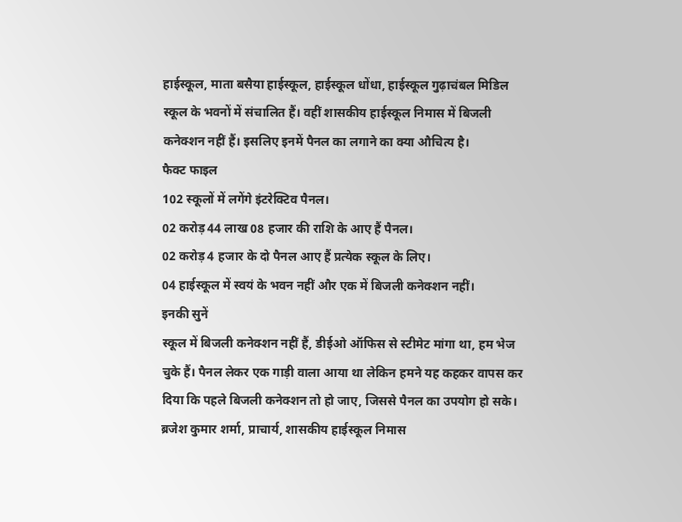हाईस्कूल, माता बसैया हाईस्कूल, हाईस्कूल धोंधा, हाईस्कूल गुढ़ाचंबल मिडिल स्कूल के भवनों में संचालित हैं। वहीं शासकीय हाईस्कूल निमास में बिजली कनेक्शन नहीं हैं। इसलिए इनमें पैनल का लगाने का क्या औचित्य है।
फैक्ट फाइल
102 स्कूलों में लगेंगे इंटरेक्टिव पैनल।
02 करोड़ 44 लाख 08 हजार की राशि के आए हैं पैनल।
02 करोड़ 4 हजार के दो पैनल आए हैं प्रत्येक स्कूल के लिए।
04 हाईस्कूल में स्वयं के भवन नहीं और एक में बिजली कनेक्शन नहीं।
इनकी सुनें
स्कूल में बिजली कनेक्शन नहीं हैं, डीईओ ऑफिस से स्टीमेट मांगा था, हम भेज चुके हैं। पैनल लेकर एक गाड़ी वाला आया था लेकिन हमने यह कहकर वापस कर दिया कि पहले बिजली कनेक्शन तो हो जाए, जिससे पैनल का उपयोग हो सके।
ब्रजेश कुमार शर्मा, प्राचार्य, शासकीय हाईस्कूल निमास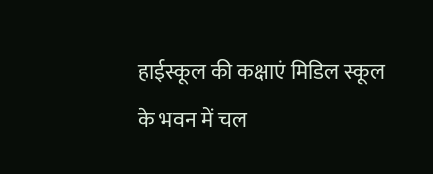हाईस्कूल की कक्षाएं मिडिल स्कूल के भवन में चल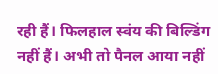रही हैं। फिलहाल स्वंय की बिल्डिंग नहीं हैं। अभी तो पैनल आया नहीं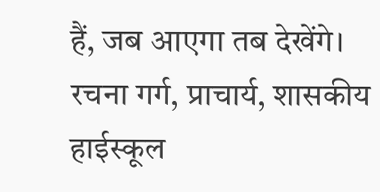हैं, जब आएगा तब देखेंगे।
रचना गर्ग, प्राचार्य, शासकीय हाईस्कूल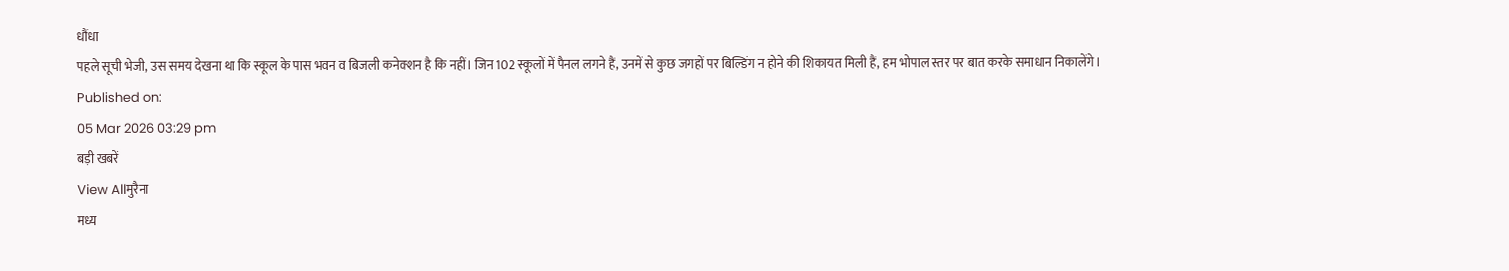धौंधा
पहले सूची भेजी, उस समय देखना था कि स्कूल के पास भवन व बिजली कनेक्शन है कि नहीं। जिन 102 स्कूलों में पैनल लगने हैं, उनमें से कुछ जगहों पर बिल्डिंग न होने की शिकायत मिली हैं, हम भोपाल स्तर पर बात करके समाधान निकालेंगे।
Published on:
05 Mar 2026 03:29 pm
बड़ी खबरें
View Allमुरैना
मध्य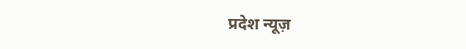प्रदेश न्यूज़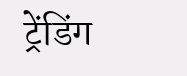ट्रेंडिंग